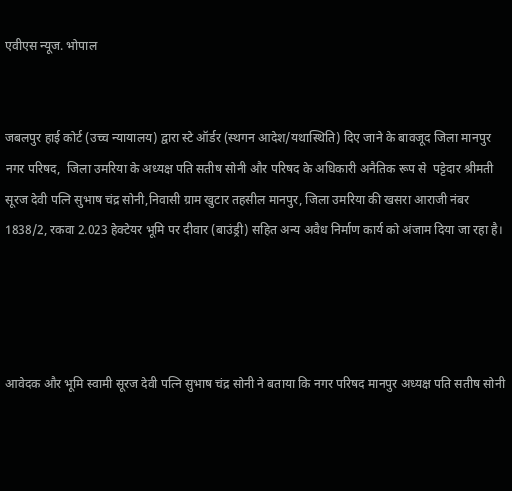एवीएस न्यूज. भोपाल


जबलपुर हाई कोर्ट (उच्च न्यायालय) द्वारा स्टे ऑर्डर (स्थगन आदेश/यथास्थिति) दिए जाने के बावजूद जिला मानपुर नगर परिषद,  जिला उमरिया के अध्यक्ष पति सतीष सोनी और परिषद के अधिकारी अनैतिक रूप से  पट्टेदार श्रीमती सूरज देवी पत्नि सुभाष चंद्र सोनी,निवासी ग्राम खुटार तहसील मानपुर, जिला उमरिया की खसरा आराजी नंबर 1838/2, रकवा 2.023 हेक्टेयर भूमि पर दीवार (बाउंड्री) सहित अन्य अवैध निर्माण कार्य को अंजाम दिया जा रहा है।




आवेदक और भूमि स्वामी सूरज देवी पत्नि सुभाष चंद्र सोनी ने बताया कि नगर परिषद मानपुर अध्यक्ष पति सतीष सोनी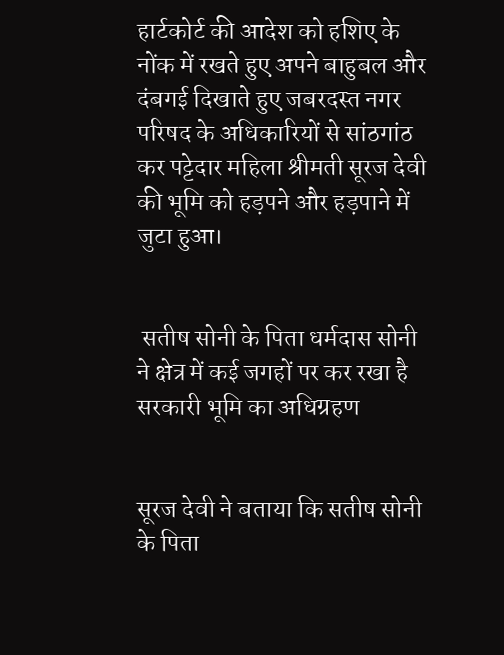हार्टकोर्ट की आदेश को हशिए के नोंक में रखते हुए अपने बाहुबल और दंबगई दिखाते हुए जबरदस्त नगर परिषद के अधिकारियों से सांठगांठ कर पट्टेदार महिला श्रीमती सूरज देवी की भूमि को हड़पने और हड़पाने में जुटा हुआ।


 सतीष सोनी के पिता धर्मदास सोनी ने क्षेत्र में कई जगहों पर कर रखा है सरकारी भूमि का अधिग्रहण


सूरज देवी ने बताया कि सतीष सोनी के पिता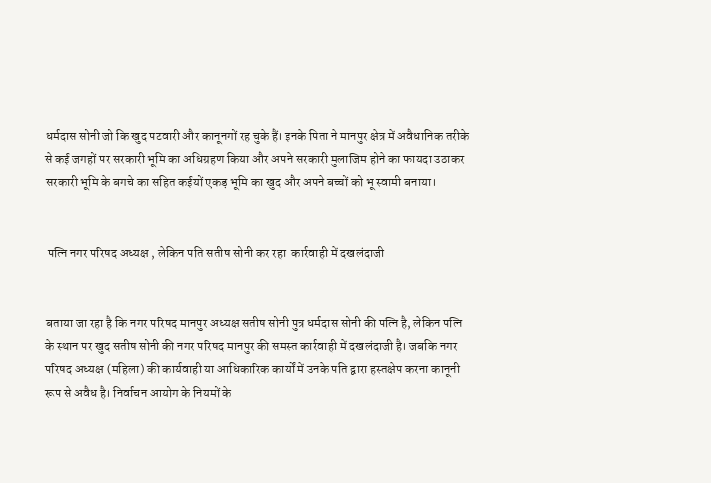धर्मदास सोनी जो कि खुद पटवारी और कानूनगों रह चुके हैं। इनके पिता ने मानपुर क्षेत्र में अवैधानिक तरीके से कई जगहों पर सरकारी भूमि का अधिग्रहण किया और अपने सरकारी मुलाजिम होने का फायदा उठाकर सरकारी भूमि के बगचे का सहित कईयों एकड़ भूमि का खुद और अपने बच्चों को भू स्वामी बनाया।


 पत्नि नगर परिषद अध्यक्ष , लेकिन पति सतीष सोनी कर रहा  कार्रवाही में दखलंदाजी


बताया जा रहा है कि नगर परिषद मानपुर अध्यक्ष सतीष सोनी पुत्र धर्मदास सोनी की पत्नि है, लेकिन पत्नि के स्थान पर खुद सतीष सोनी की नगर परिषद मानपुर की समस्त कार्रवाही में दखलंदाजी है। जबकि नगर परिषद अध्यक्ष (महिला) की कार्यवाही या आधिकारिक कार्यों में उनके पति द्वारा हस्तक्षेप करना कानूनी रूप से अवैध है। निर्वाचन आयोग के नियमों के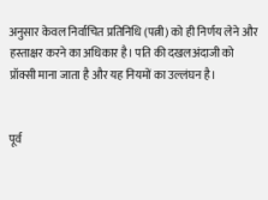अनुसार केवल निर्वाचित प्रतिनिधि (पत्नी) को ही निर्णय लेने और हस्ताक्षर करने का अधिकार है। पति की दखलअंदाजी को प्रॉक्सी माना जाता है और यह नियमों का उल्लंघन है।


पूर्व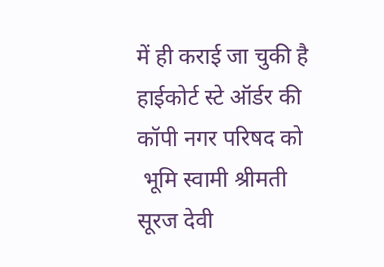में ही कराई जा चुकी है हाईकोर्ट स्टे ऑर्डर की कॉपी नगर परिषद को
 भूमि स्वामी श्रीमती सूरज देवी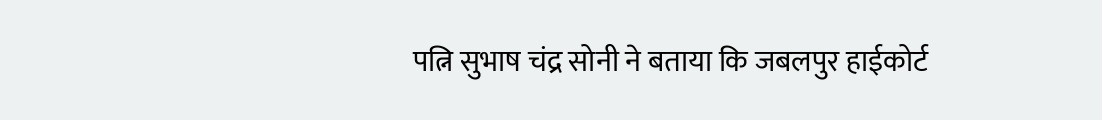पत्नि सुभाष चंद्र सोनी ने बताया कि जबलपुर हाईकोर्ट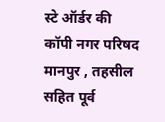स्टे ऑर्डर की कॉपी नगर परिषद मानपुर , तहसील सहित पूर्व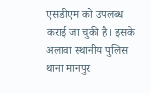एसडीएम को उपलब्ध कराई जा चुकी है। इसके अलावा स्थानीय पुलिस थाना मानपुर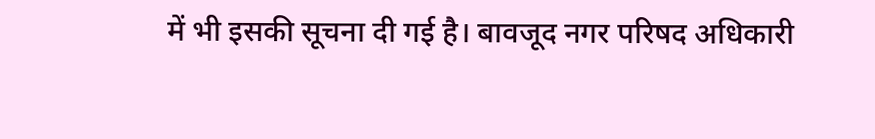में भी इसकी सूचना दी गई है। बावजूद नगर परिषद अधिकारी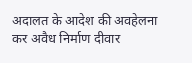अदालत के आदेश की अवहेलना कर अवैध निर्माण दीवार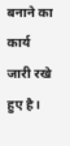बनाने का कार्य जारी रखे हुए है।